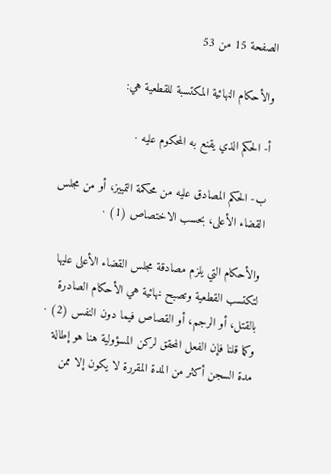الصفحة 15 من 53

والأحكام النهائية المكتسبة للقطعية هي:

أ- الحكم الذي يقنع به المحكوم عليه ·

ب- الحكم المصادق عليه من محكمة التمييز، أو من مجلس القضاء الأعلى، بحسب الاختصاص (1) ·

والأحكام التي يلزم مصادقة مجلس القضاء الأعلى عليها لتكتسب القطعية وتصبح نهائية هي الأحكام الصادرة بالقتل، أو الرجم، أو القصاص فيما دون النفس (2) · وكما قلنا فإن الفعل المحقق لركن المسؤولية هنا هو إطالة مدة السجن أكثر من المدة المقررة لا يكون إلا ممن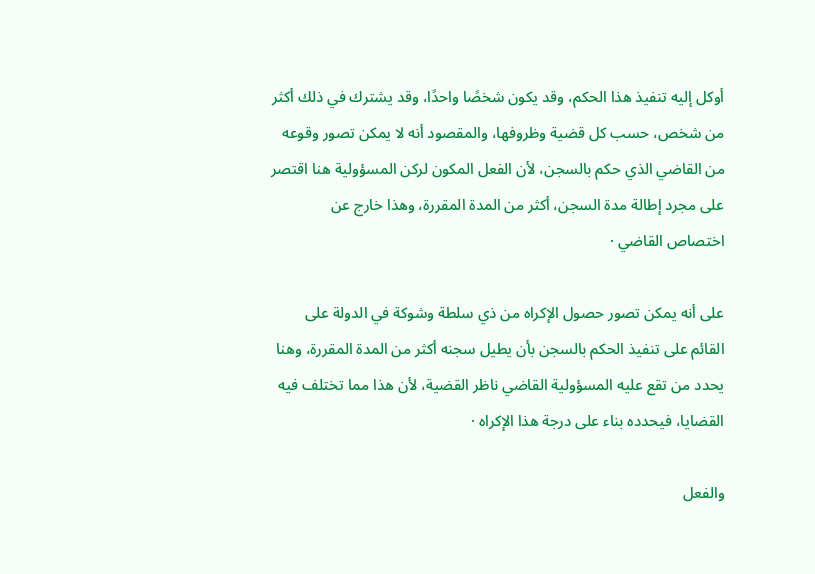أوكل إليه تنفيذ هذا الحكم، وقد يكون شخصًا واحدًا، وقد يشترك في ذلك أكثر من شخص، حسب كل قضية وظروفها، والمقصود أنه لا يمكن تصور وقوعه من القاضي الذي حكم بالسجن، لأن الفعل المكون لركن المسؤولية هنا اقتصر على مجرد إطالة مدة السجن، أكثر من المدة المقررة، وهذا خارج عن اختصاص القاضي ·

على أنه يمكن تصور حصول الإكراه من ذي سلطة وشوكة في الدولة على القائم على تنفيذ الحكم بالسجن بأن يطيل سجنه أكثر من المدة المقررة، وهنا يحدد من تقع عليه المسؤولية القاضي ناظر القضية، لأن هذا مما تختلف فيه القضايا، فيحدده بناء على درجة هذا الإكراه ·

والفعل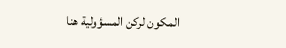المكون لركن المسؤولية هنا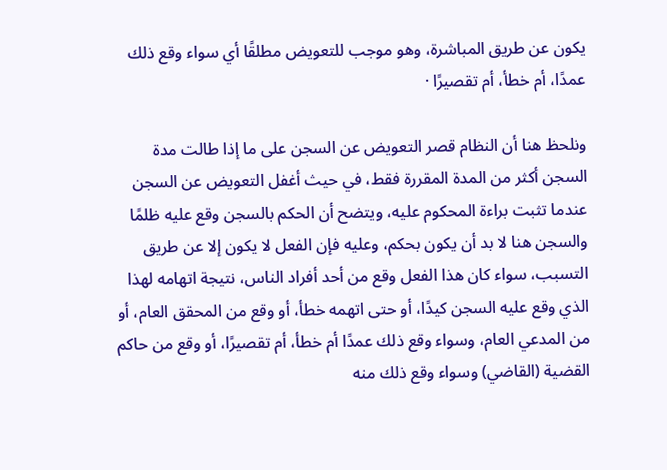يكون عن طريق المباشرة، وهو موجب للتعويض مطلقًا أي سواء وقع ذلك عمدًا، أم خطأ، أم تقصيرًا ·

ونلحظ هنا أن النظام قصر التعويض عن السجن على ما إذا طالت مدة السجن أكثر من المدة المقررة فقط، في حيث أغفل التعويض عن السجن عندما تثبت براءة المحكوم عليه، ويتضح أن الحكم بالسجن وقع عليه ظلمًا والسجن هنا لا بد أن يكون بحكم، وعليه فإن الفعل لا يكون إلا عن طريق التسبب، سواء كان هذا الفعل وقع من أحد أفراد الناس، نتيجة اتهامه لهذا الذي وقع عليه السجن كيدًا، أو حتى اتهمه خطأ، أو وقع من المحقق العام، أو من المدعي العام، وسواء وقع ذلك عمدًا أم خطأ، أم تقصيرًا، أو وقع من حاكم القضية (القاضي) وسواء وقع ذلك منه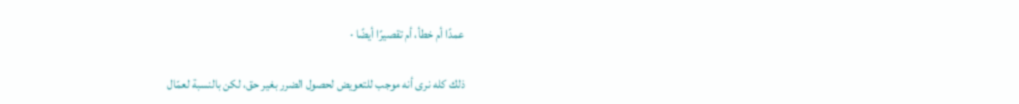عمدًا أم خطأ، أم تقصيرًا أيضًا ·

ذلك كله نرى أنه موجب للتعويض لحصول الضرر بغير حق، لكن بالنسبة لعمّال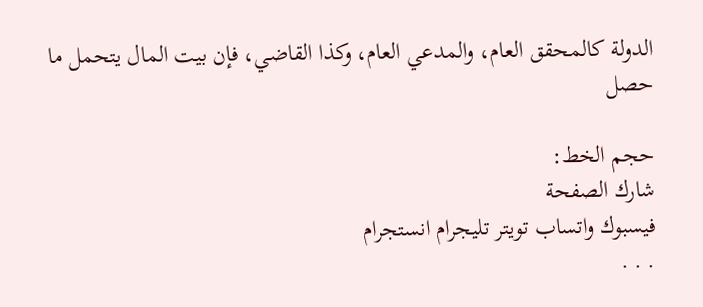الدولة كالمحقق العام، والمدعي العام، وكذا القاضي، فإن بيت المال يتحمل ما حصل

حجم الخط:
شارك الصفحة
فيسبوك واتساب تويتر تليجرام انستجرام
. . .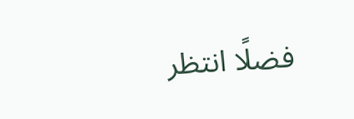فضلًا انتظر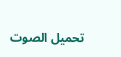تحميل الصوت